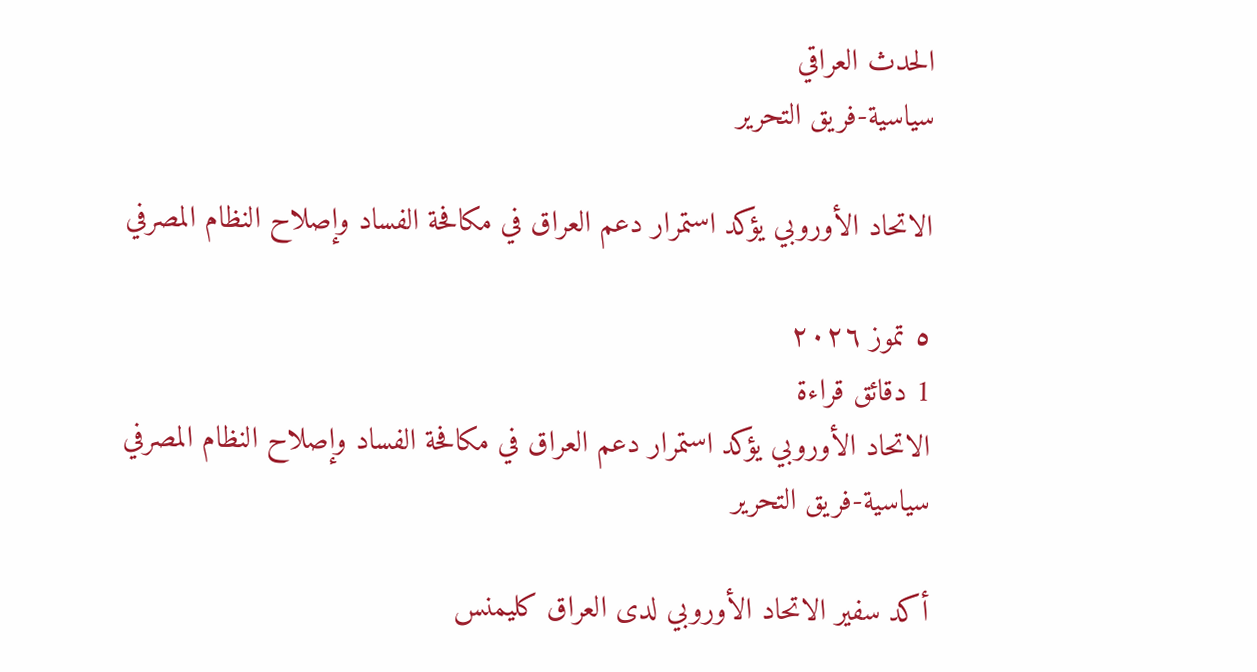الحدث العراقي
سياسية-فريق التحرير

الاتحاد الأوروبي يؤكد استمرار دعم العراق في مكافحة الفساد وإصلاح النظام المصرفي

٥ تموز ٢٠٢٦
1 دقائق قراءة
الاتحاد الأوروبي يؤكد استمرار دعم العراق في مكافحة الفساد وإصلاح النظام المصرفي
سياسية-فريق التحرير

أكد سفير الاتحاد الأوروبي لدى العراق كليمنس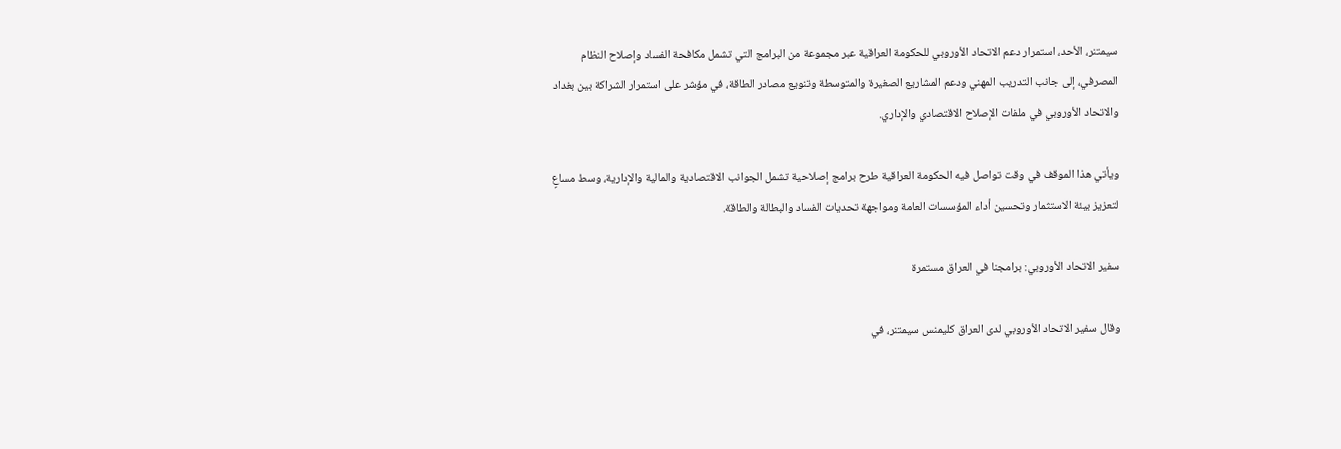سيمتنر، الأحد، استمرار دعم الاتحاد الأوروبي للحكومة العراقية عبر مجموعة من البرامج التي تشمل مكافحة الفساد وإصلاح النظام المصرفي، إلى جانب التدريب المهني ودعم المشاريع الصغيرة والمتوسطة وتنويع مصادر الطاقة، في مؤشر على استمرار الشراكة بين بغداد والاتحاد الأوروبي في ملفات الإصلاح الاقتصادي والإداري.

ويأتي هذا الموقف في وقت تواصل فيه الحكومة العراقية طرح برامج إصلاحية تشمل الجوانب الاقتصادية والمالية والإدارية، وسط مساعٍ لتعزيز بيئة الاستثمار وتحسين أداء المؤسسات العامة ومواجهة تحديات الفساد والبطالة والطاقة.

سفير الاتحاد الأوروبي: برامجنا في العراق مستمرة

وقال سفير الاتحاد الأوروبي لدى العراق كليمنس سيمتنر، في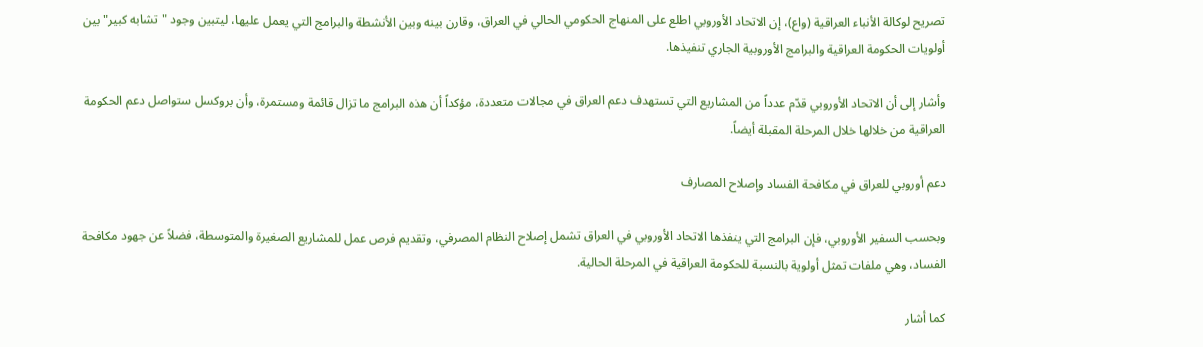تصريح لوكالة الأنباء العراقية (واع)، إن الاتحاد الأوروبي اطلع على المنهاج الحكومي الحالي في العراق، وقارن بينه وبين الأنشطة والبرامج التي يعمل عليها، ليتبين وجود "تشابه كبير" بين أولويات الحكومة العراقية والبرامج الأوروبية الجاري تنفيذها.

وأشار إلى أن الاتحاد الأوروبي قدّم عدداً من المشاريع التي تستهدف دعم العراق في مجالات متعددة، مؤكداً أن هذه البرامج ما تزال قائمة ومستمرة، وأن بروكسل ستواصل دعم الحكومة العراقية من خلالها خلال المرحلة المقبلة أيضاً.

دعم أوروبي للعراق في مكافحة الفساد وإصلاح المصارف

وبحسب السفير الأوروبي، فإن البرامج التي ينفذها الاتحاد الأوروبي في العراق تشمل إصلاح النظام المصرفي، وتقديم فرص عمل للمشاريع الصغيرة والمتوسطة، فضلاً عن جهود مكافحة الفساد، وهي ملفات تمثل أولوية بالنسبة للحكومة العراقية في المرحلة الحالية.

كما أشار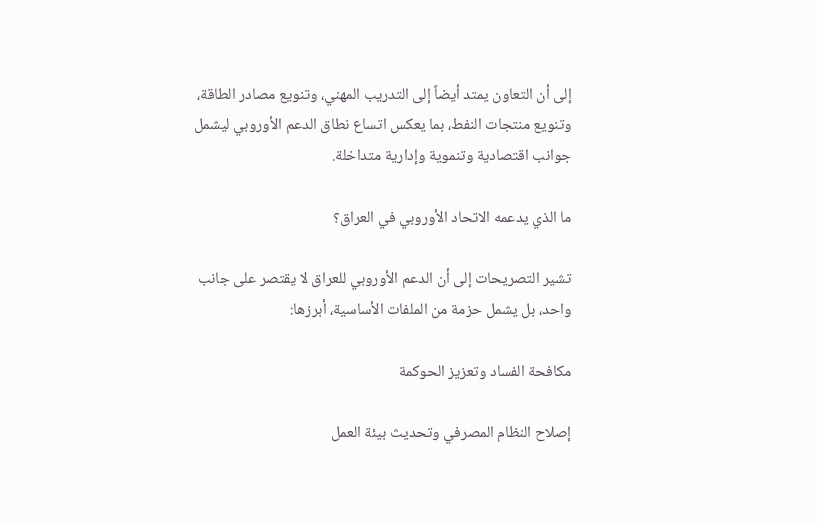إلى أن التعاون يمتد أيضاً إلى التدريب المهني، وتنويع مصادر الطاقة، وتنويع منتجات النفط، بما يعكس اتساع نطاق الدعم الأوروبي ليشمل جوانب اقتصادية وتنموية وإدارية متداخلة.

ما الذي يدعمه الاتحاد الأوروبي في العراق؟

تشير التصريحات إلى أن الدعم الأوروبي للعراق لا يقتصر على جانب واحد، بل يشمل حزمة من الملفات الأساسية، أبرزها:

مكافحة الفساد وتعزيز الحوكمة

إصلاح النظام المصرفي وتحديث بيئة العمل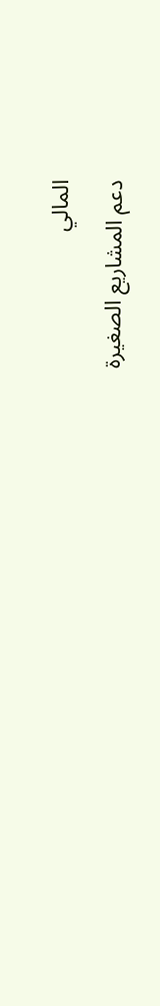المالي

دعم المشاريع الصغيرة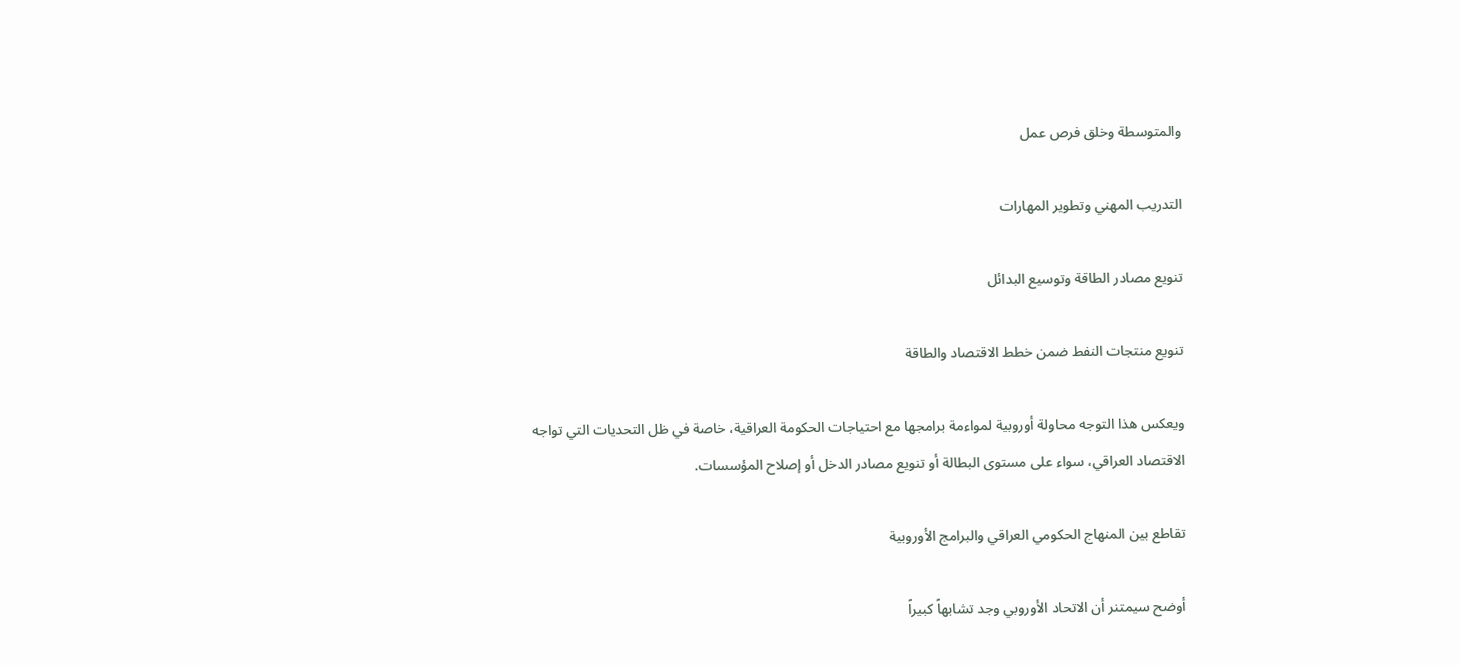والمتوسطة وخلق فرص عمل

التدريب المهني وتطوير المهارات

تنويع مصادر الطاقة وتوسيع البدائل

تنويع منتجات النفط ضمن خطط الاقتصاد والطاقة

ويعكس هذا التوجه محاولة أوروبية لمواءمة برامجها مع احتياجات الحكومة العراقية، خاصة في ظل التحديات التي تواجه الاقتصاد العراقي، سواء على مستوى البطالة أو تنويع مصادر الدخل أو إصلاح المؤسسات.

تقاطع بين المنهاج الحكومي العراقي والبرامج الأوروبية

أوضح سيمتنر أن الاتحاد الأوروبي وجد تشابهاً كبيراً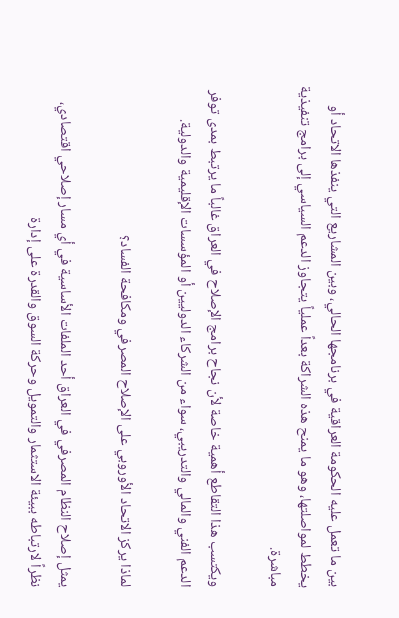بين ما تعمل عليه الحكومة العراقية في برنامجها الحالي، وبين المشاريع التي ينفذها الاتحاد أو يخطط لمواصلتها، وهو ما يمنح هذه الشراكة بعداً عملياً يتجاوز الدعم السياسي إلى برامج تنفيذية مباشرة.

ويكتسب هذا التقاطع أهمية خاصة لأن نجاح برامج الإصلاح في العراق غالباً ما يرتبط بمدى توفر الدعم الفني والمالي والتدريبي، سواء من الشركاء الدوليين أو المؤسسات الإقليمية والدولية.

لماذا يركز الاتحاد الأوروبي على الإصلاح المصرفي ومكافحة الفساد؟

يمثل إصلاح النظام المصرفي في العراق أحد الملفات الأساسية في أي مسار إصلاحي اقتصادي، نظراً لارتباطه ببيئة الاستثمار والتمويل وحركة السوق والقدرة على إدارة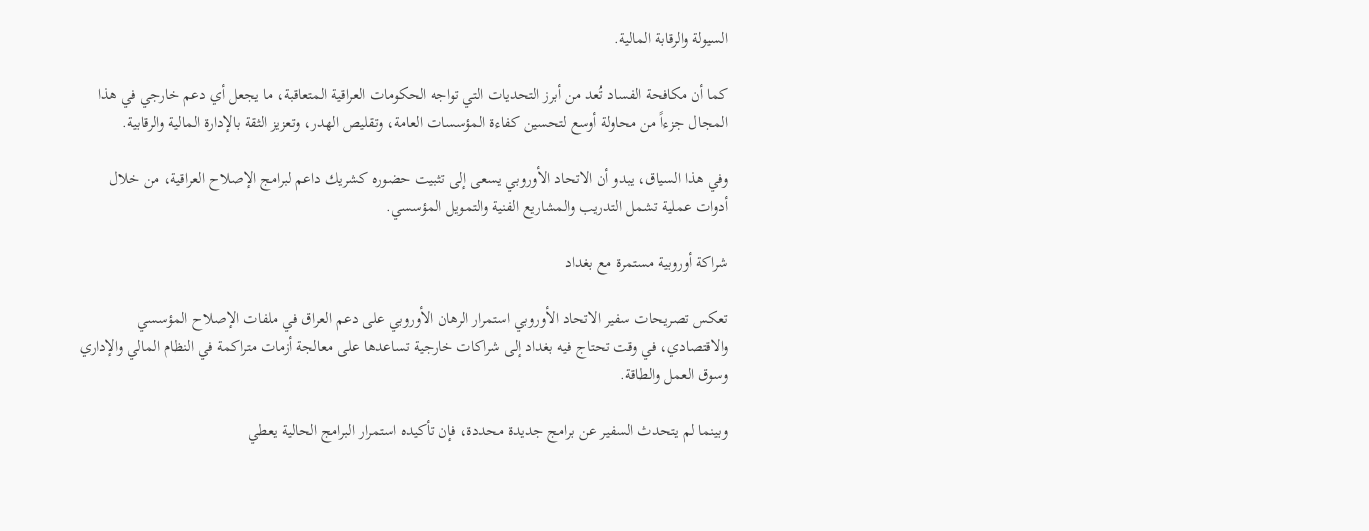السيولة والرقابة المالية.

كما أن مكافحة الفساد تُعد من أبرز التحديات التي تواجه الحكومات العراقية المتعاقبة، ما يجعل أي دعم خارجي في هذا المجال جزءاً من محاولة أوسع لتحسين كفاءة المؤسسات العامة، وتقليص الهدر، وتعزيز الثقة بالإدارة المالية والرقابية.

وفي هذا السياق، يبدو أن الاتحاد الأوروبي يسعى إلى تثبيت حضوره كشريك داعم لبرامج الإصلاح العراقية، من خلال أدوات عملية تشمل التدريب والمشاريع الفنية والتمويل المؤسسي.

شراكة أوروبية مستمرة مع بغداد

تعكس تصريحات سفير الاتحاد الأوروبي استمرار الرهان الأوروبي على دعم العراق في ملفات الإصلاح المؤسسي والاقتصادي، في وقت تحتاج فيه بغداد إلى شراكات خارجية تساعدها على معالجة أزمات متراكمة في النظام المالي والإداري وسوق العمل والطاقة.

وبينما لم يتحدث السفير عن برامج جديدة محددة، فإن تأكيده استمرار البرامج الحالية يعطي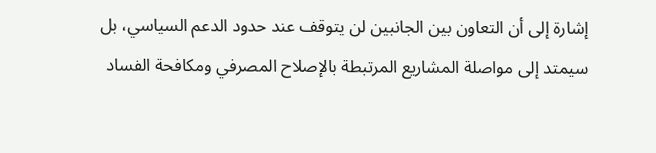إشارة إلى أن التعاون بين الجانبين لن يتوقف عند حدود الدعم السياسي، بل سيمتد إلى مواصلة المشاريع المرتبطة بالإصلاح المصرفي ومكافحة الفساد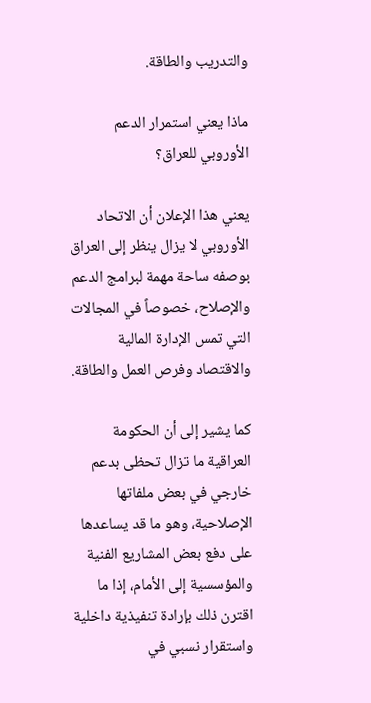والتدريب والطاقة.

ماذا يعني استمرار الدعم الأوروبي للعراق؟

يعني هذا الإعلان أن الاتحاد الأوروبي لا يزال ينظر إلى العراق بوصفه ساحة مهمة لبرامج الدعم والإصلاح، خصوصاً في المجالات التي تمس الإدارة المالية والاقتصاد وفرص العمل والطاقة.

كما يشير إلى أن الحكومة العراقية ما تزال تحظى بدعم خارجي في بعض ملفاتها الإصلاحية، وهو ما قد يساعدها على دفع بعض المشاريع الفنية والمؤسسية إلى الأمام، إذا ما اقترن ذلك بإرادة تنفيذية داخلية واستقرار نسبي في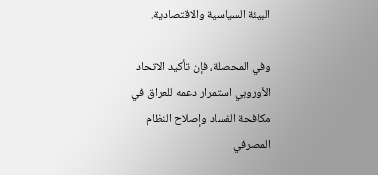البيئة السياسية والاقتصادية.

وفي المحصلة، فإن تأكيد الاتحاد الأوروبي استمرار دعمه للعراق في مكافحة الفساد وإصلاح النظام المصرفي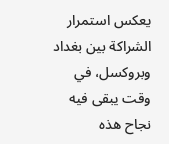يعكس استمرار الشراكة بين بغداد وبروكسل، في وقت يبقى فيه نجاح هذه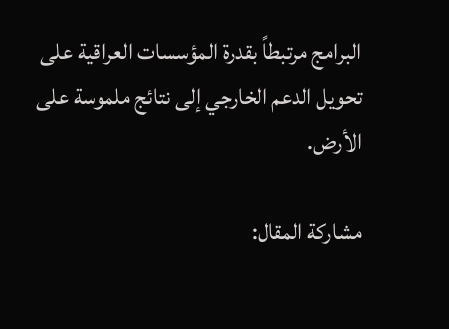البرامج مرتبطاً بقدرة المؤسسات العراقية على تحويل الدعم الخارجي إلى نتائج ملموسة على الأرض.

مشاركة المقال: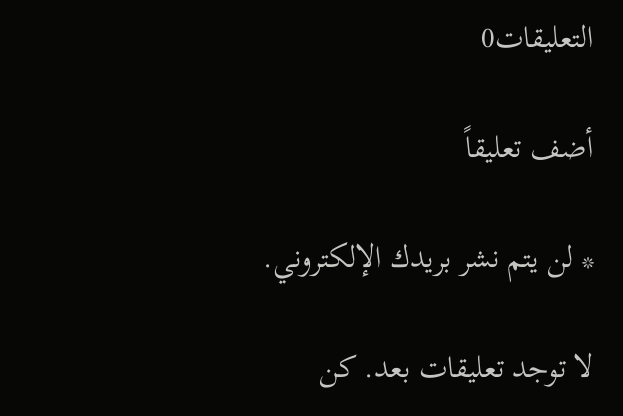التعليقات0

أضف تعليقاً

* لن يتم نشر بريدك الإلكتروني.

لا توجد تعليقات بعد. كن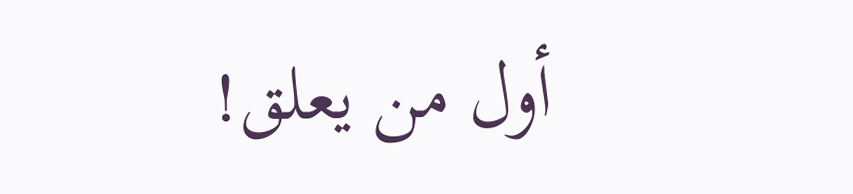أول من يعلق!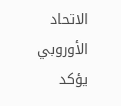الاتحاد الأوروبي يؤكد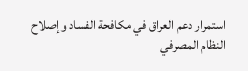استمرار دعم العراق في مكافحة الفساد وإصلاح النظام المصرفي